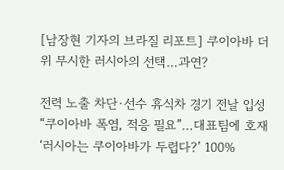[남장현 기자의 브라질 리포트] 쿠이아바 더위 무시한 러시아의 선택…과연?

전력 노출 차단·선수 휴식차 경기 전날 입성 “쿠이아바 폭염, 적응 필요”…대표팀에 호재 ‘러시아는 쿠이아바가 두렵다?’ 100%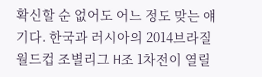확신할 순 없어도 어느 정도 맞는 얘기다. 한국과 러시아의 2014브라질월드컵 조별리그 H조 1차전이 열릴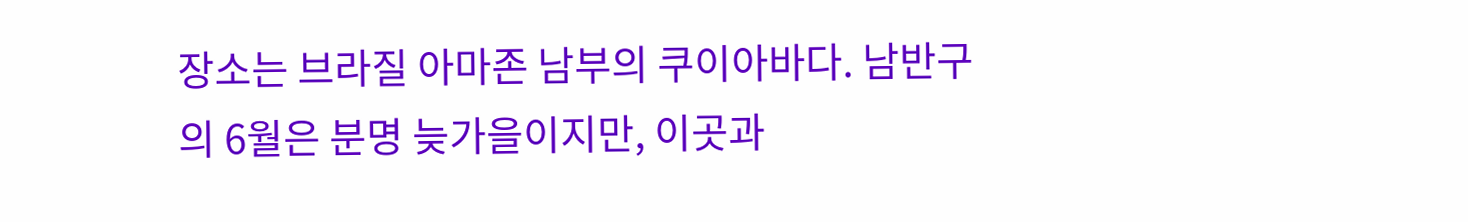장소는 브라질 아마존 남부의 쿠이아바다. 남반구의 6월은 분명 늦가을이지만, 이곳과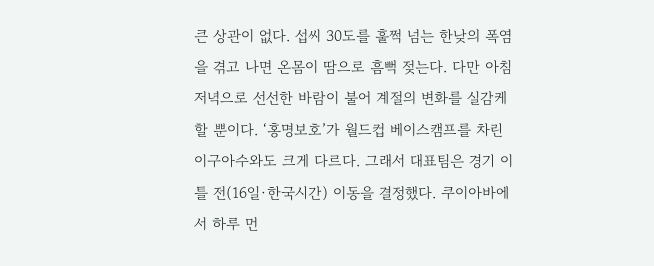큰 상관이 없다. 섭씨 30도를 훌쩍 넘는 한낮의 폭염을 겪고 나면 온몸이 땀으로 흠뻑 젖는다. 다만 아침저녁으로 선선한 바람이 불어 계절의 변화를 실감케 할 뿐이다. ‘홍명보호’가 월드컵 베이스캠프를 차린 이구아수와도 크게 다르다. 그래서 대표팀은 경기 이틀 전(16일·한국시간) 이동을 결정했다. 쿠이아바에서 하루 먼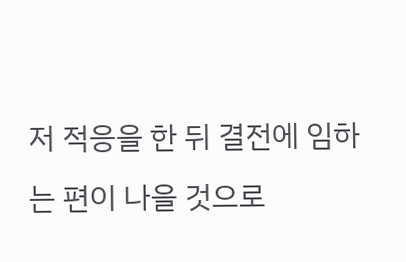저 적응을 한 뒤 결전에 임하는 편이 나을 것으로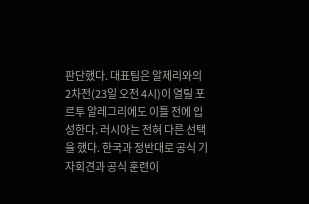판단했다. 대표팀은 알제리와의 2차전(23일 오전 4시)이 열릴 포르투 알레그리에도 이틀 전에 입성한다. 러시아는 전혀 다른 선택을 했다. 한국과 정반대로 공식 기자회견과 공식 훈련이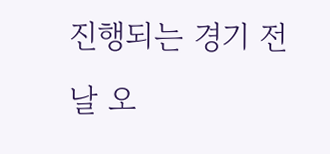진행되는 경기 전날 오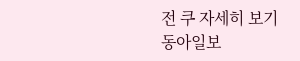전 쿠 자세히 보기
동아일보